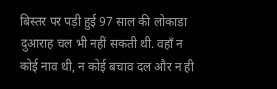बिस्तर पर पड़ी हुई 97 साल की लोकाडा दुआराह चल भी नहीं सकती थी. वहाँ न कोई नाव थी, न कोई बचाव दल और न ही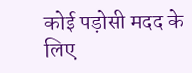कोई पड़ोसी मदद के लिए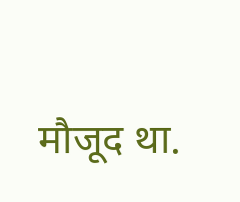मौजूद था.